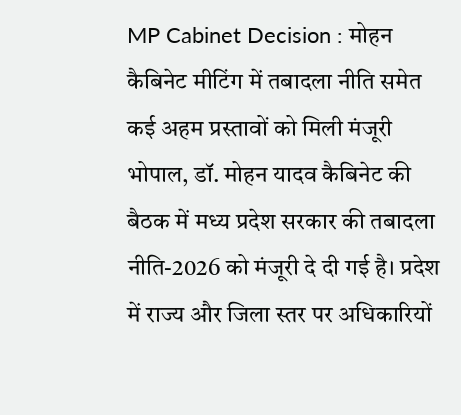MP Cabinet Decision : मोहन कैबिनेट मीटिंग में तबादला नीति समेत कई अहम प्रस्तावों को मिली मंजूरी
भोपाल, डॉ. मोहन यादव कैबिनेट की बैठक में मध्य प्रदेश सरकार की तबादला नीति-2026 को मंजूरी दे दी गई है। प्रदेश में राज्य और जिला स्तर पर अधिकारियों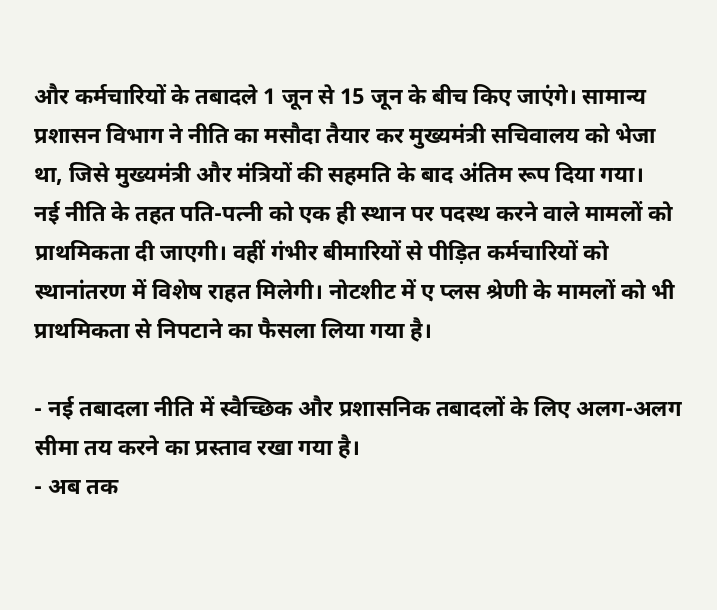और कर्मचारियों के तबादले 1 जून से 15 जून के बीच किए जाएंगे। सामान्य प्रशासन विभाग ने नीति का मसौदा तैयार कर मुख्यमंत्री सचिवालय को भेजा था, जिसे मुख्यमंत्री और मंत्रियों की सहमति के बाद अंतिम रूप दिया गया।
नई नीति के तहत पति-पत्नी को एक ही स्थान पर पदस्थ करने वाले मामलों को प्राथमिकता दी जाएगी। वहीं गंभीर बीमारियों से पीड़ित कर्मचारियों को स्थानांतरण में विशेष राहत मिलेगी। नोटशीट में ए प्लस श्रेणी के मामलों को भी प्राथमिकता से निपटाने का फैसला लिया गया है।

- नई तबादला नीति में स्वैच्छिक और प्रशासनिक तबादलों के लिए अलग-अलग सीमा तय करने का प्रस्ताव रखा गया है।
- अब तक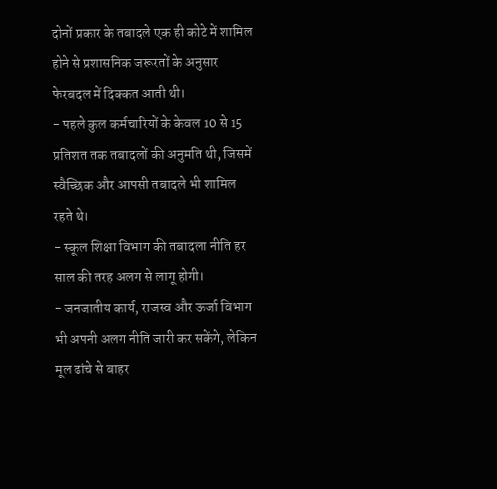दोनों प्रकार के तबादले एक ही कोटे में शामिल होने से प्रशासनिक जरूरतों के अनुसार फेरबदल में दिक्कत आती थी।
- पहले कुल कर्मचारियों के केवल 10 से 15 प्रतिशत तक तबादलों की अनुमति थी, जिसमें स्वैच्छिक और आपसी तबादले भी शामिल रहते थे।
- स्कूल शिक्षा विभाग की तबादला नीति हर साल की तरह अलग से लागू होगी।
- जनजातीय कार्य, राजस्व और ऊर्जा विभाग भी अपनी अलग नीति जारी कर सकेंगे, लेकिन मूल ढांचे से बाहर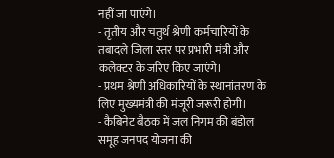नहीं जा पाएंगे।
- तृतीय और चतुर्थ श्रेणी कर्मचारियों के तबादले जिला स्तर पर प्रभारी मंत्री और कलेक्टर के जरिए किए जाएंगे।
- प्रथम श्रेणी अधिकारियों के स्थानांतरण के लिए मुख्यमंत्री की मंजूरी जरूरी होगी।
- कैबिनेट बैठक में जल निगम की बंडोल समूह जनपद योजना की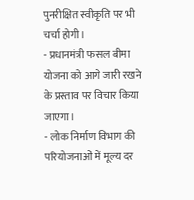पुनरीक्षित स्वीकृति पर भी चर्चा होगी।
- प्रधानमंत्री फसल बीमा योजना को आगे जारी रखने के प्रस्ताव पर विचार किया जाएगा।
- लोक निर्माण विभाग की परियोजनाओं में मूल्य दर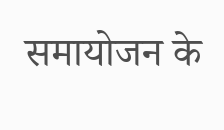समायोजन के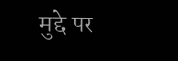मुद्दे पर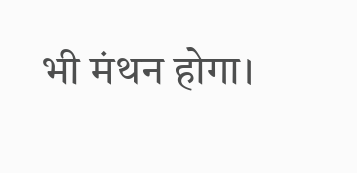भी मंथन होगा।